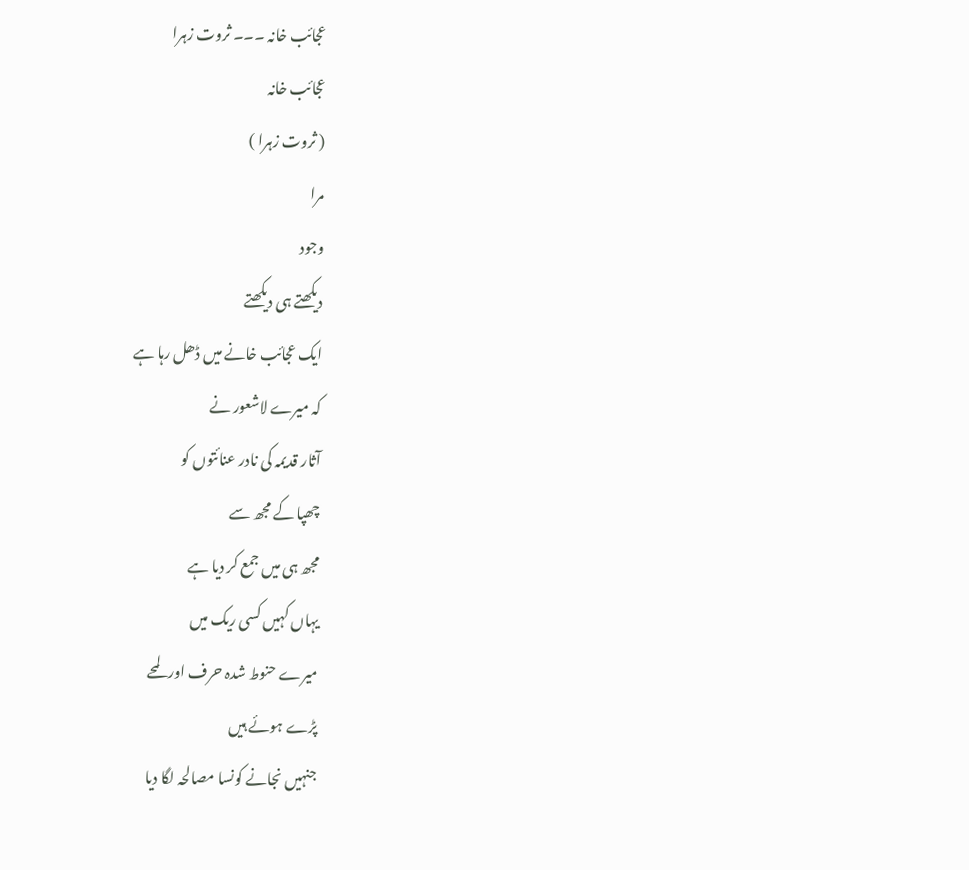عجائب خانہ ۔۔۔ ثروت زہرا
عجائب خانہ
( ثروت زہرا )
مرا
وجود
دیکھتے ہی دیکھتے
ایک عجائب خانے میں ڈھل رہا ہے
کہ میرے لاشعور نے
آثار قدیمہ کی نادر عنائتوں کو
چھپا کے مجھ سے
مجھ ہی میں جمع کر دیا ہے
یہاں کہیں کسی ریک میں
میرے حنوط شدہ حرف اور لمحے
پڑے ہوئے ہیں
جنہیں نجانے کونسا مصالحہ لگا دیا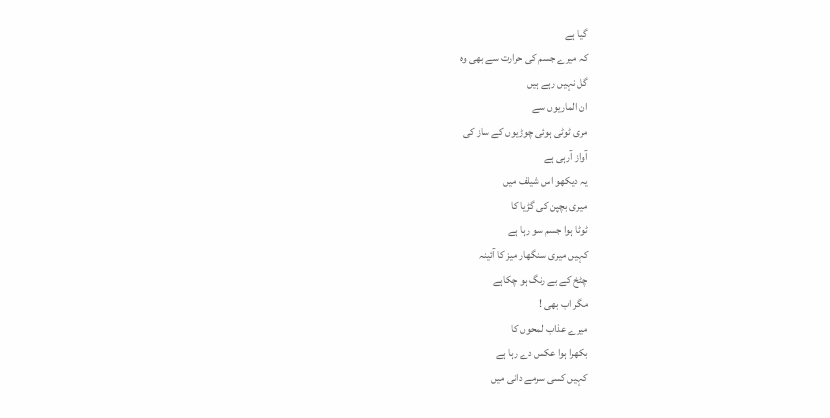گیا ہے
کہ میرے جسم کی حرارت سے بھی وہ
گل نہیں رہے ہیں
ان الماریوں سے
مری ٹوٹی ہوئی چوڑیوں کے ساز کی
آواز آرہی ہے
یہ دیکھو اس شیلف میں
میری بچپن کی گڑیا کا
ٹوٹا ہوا جسم سو رہا ہے
کہیں میری سنگھار میز کا آئینہ
چٹخ کے بے رنگ ہو چکاہے
مگر اب بھی !
میرے عذاب لمحوں کا
بکھرا ہوا عکس دے رہا ہے
کہیں کسی سرمے دانی میں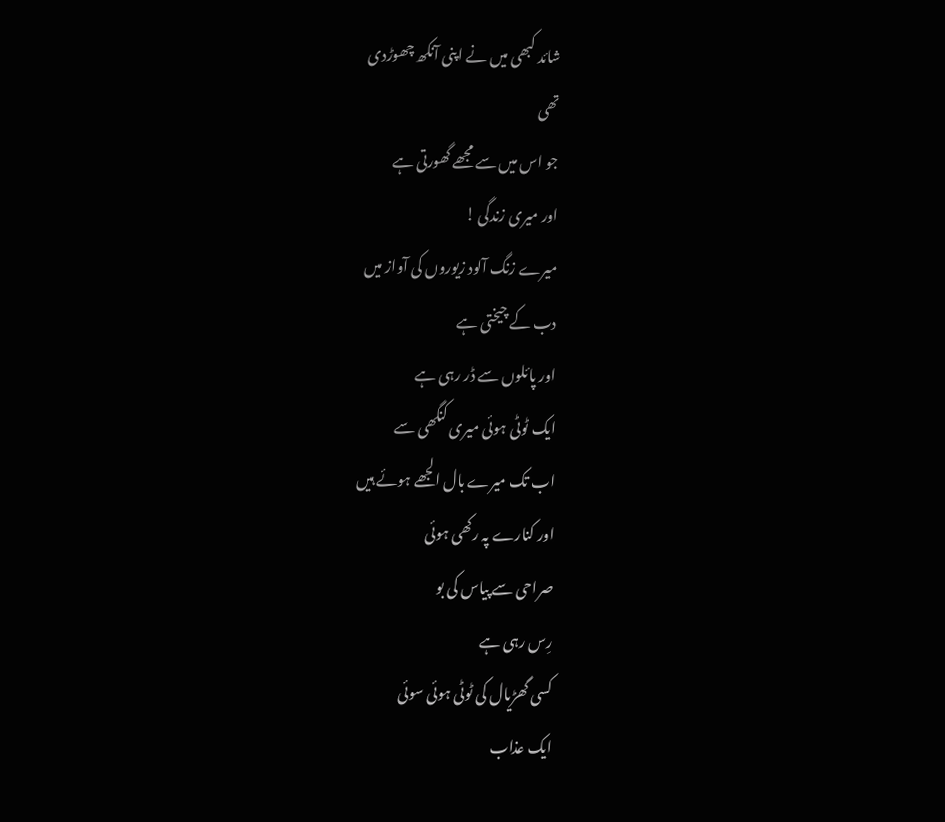شائد کبھی میں نے اپنی آنکھ چھوڑدی
تھی
جو اس میں سے مجھے گھورتی ہے
اور میری زندگی !
میرے زنگ آلود زیوروں کی آواز میں
دب کے چیختی ہے
اور پائلوں سے ڈر رہی ہے
ایک ٹوٹی ہوئی میری کنگھی سے
اب تک میرے بال الجھے ہوئے ہیں
اور کنارے پہ رکھی ہوئی
صراحی سے پیاس کی بو
رِس رہی ہے
کسی گھڑیال کی ٹوٹی ہوئی سوئی
ایک عذاب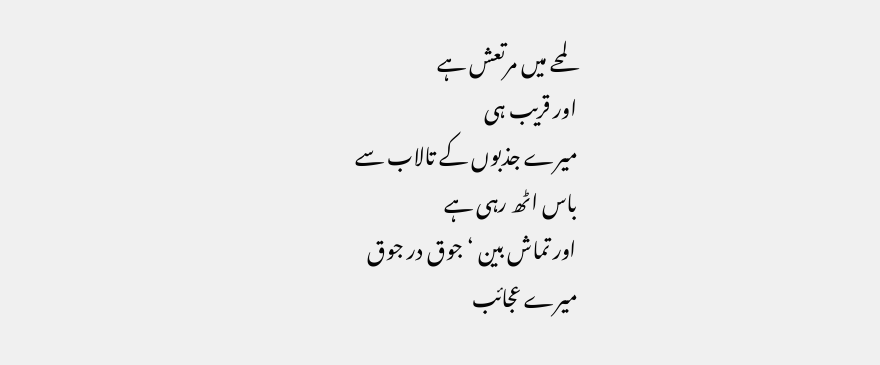لمحے میں مرتعش ہے
اور قریب ہی
میرے جذبوں کے تالاب سے
باس اٹھ رہی ہے
اور تماش بین ‘ جوق در جوق
میرے عجائب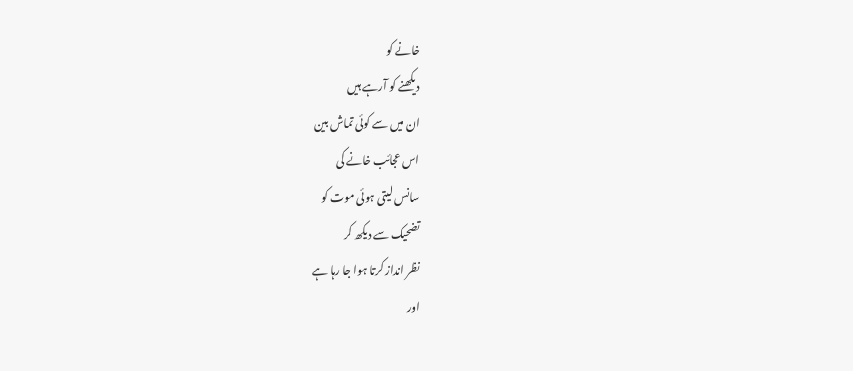خانے کو
دیکھنے کو آرہے ہیں
ان میں سے کوئی تماش بین
اس عجائب خانے کی
سانس لیتی ہوئی موت کو
تضحیک سے دیکھ کر
نظر انداز کرتا ہوا جا رہا ہے
اور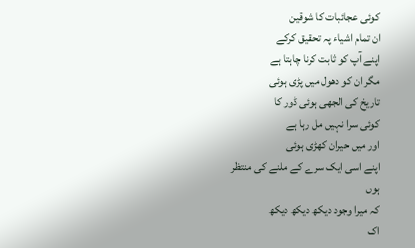کوئی عجائبات کا شوقین
ان تمام اشیاء پہ تحقیق کرکے
اپنے آپ کو ثابت کرنا چاہتا ہے
مگر ان کو دھول میں پڑی ہوئی
تاریخ کی الجھی ہوئی ڈور کا
کوئی سرا نہیں مل رہا ہے
اور میں حیران کھڑی ہوئی
اپنے اسی ایک سرے کے ملنے کی منتظر
ہوں
کہ میرا وجود دیکھ دیکھ دیکھ
اک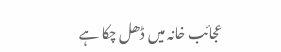عجائب خانہ میں ڈھل چکا ہے